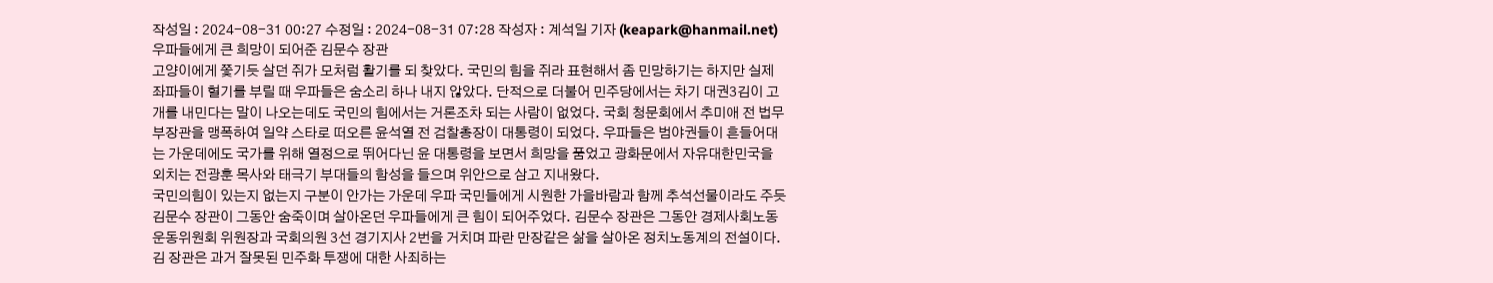작성일 : 2024-08-31 00:27 수정일 : 2024-08-31 07:28 작성자 : 계석일 기자 (keapark@hanmail.net)
우파들에게 큰 희망이 되어준 김문수 장관
고양이에게 쫓기듯 살던 쥐가 모처럼 활기를 되 찾았다. 국민의 힘을 쥐라 표현해서 좀 민망하기는 하지만 실제 좌파들이 혈기를 부릴 때 우파들은 숨소리 하나 내지 않았다. 단적으로 더불어 민주당에서는 차기 대권3김이 고개를 내민다는 말이 나오는데도 국민의 힘에서는 거론조차 되는 사람이 없었다. 국회 청문회에서 추미애 전 법무부장관을 맹폭하여 일약 스타로 떠오른 윤석열 전 검찰총장이 대통령이 되었다. 우파들은 범야권들이 흔들어대는 가운데에도 국가를 위해 열정으로 뛰어다닌 윤 대통령을 보면서 희망을 품었고 광화문에서 자유대한민국을 외치는 전광훈 목사와 태극기 부대들의 함성을 들으며 위안으로 삼고 지내왔다.
국민의힘이 있는지 없는지 구분이 안가는 가운데 우파 국민들에게 시원한 가을바람과 함께 추석선물이라도 주듯 김문수 장관이 그동안 숨죽이며 살아온던 우파들에게 큰 힘이 되어주었다. 김문수 장관은 그동안 경제사회노동운동위원회 위원장과 국회의원 3선 경기지사 2번을 거치며 파란 만장같은 삶을 살아온 정치노동계의 전설이다. 김 장관은 과거 잘못된 민주화 투쟁에 대한 사죄하는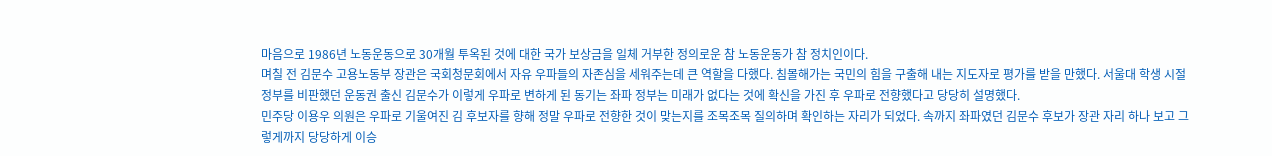마음으로 1986년 노동운동으로 30개월 투옥된 것에 대한 국가 보상금을 일체 거부한 정의로운 참 노동운동가 참 정치인이다.
며칠 전 김문수 고용노동부 장관은 국회청문회에서 자유 우파들의 자존심을 세워주는데 큰 역할을 다했다. 침몰해가는 국민의 힘을 구출해 내는 지도자로 평가를 받을 만했다. 서울대 학생 시절 정부를 비판했던 운동권 출신 김문수가 이렇게 우파로 변하게 된 동기는 좌파 정부는 미래가 없다는 것에 확신을 가진 후 우파로 전향했다고 당당히 설명했다.
민주당 이용우 의원은 우파로 기울여진 김 후보자를 향해 정말 우파로 전향한 것이 맞는지를 조목조목 질의하며 확인하는 자리가 되었다. 속까지 좌파였던 김문수 후보가 장관 자리 하나 보고 그렇게까지 당당하게 이승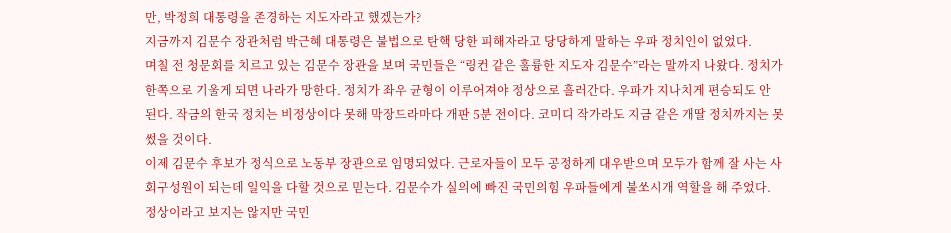만, 박정희 대통령을 존경하는 지도자라고 했겠는가?
지금까지 김문수 장관처럼 박근혜 대통령은 불법으로 탄핵 당한 피해자라고 당당하게 말하는 우파 정치인이 없었다.
며칠 전 청문회를 치르고 있는 김문수 장관을 보며 국민들은 “링컨 같은 훌륭한 지도자 김문수”라는 말까지 나왔다. 정치가 한쪽으로 기울게 되면 나라가 망한다. 정치가 좌우 균형이 이루어져야 정상으로 흘러간다. 우파가 지나치게 편승되도 안 된다. 작금의 한국 정치는 비정상이다 못해 막장드라마다 개판 5분 전이다. 코미디 작가라도 지금 같은 개딸 정치까지는 못썼을 것이다.
이제 김문수 후보가 정식으로 노동부 장관으로 임명되었다. 근로자들이 모두 공정하게 대우받으며 모두가 함께 잘 사는 사회구성원이 되는데 일익을 다할 것으로 믿는다. 김문수가 실의에 빠진 국민의힘 우파들에게 불쏘시개 역할을 해 주었다. 정상이라고 보지는 않지만 국민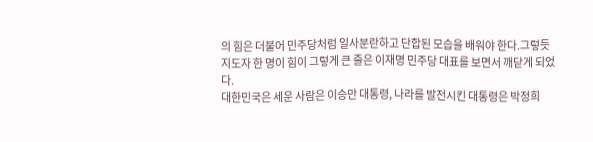의 힘은 더불어 민주당처럼 일사분란하고 단합된 모습을 배워야 한다.그렇듯 지도자 한 명이 힘이 그렇게 큰 줄은 이재명 민주당 대표를 보면서 깨닫게 되었다.
대한민국은 세운 사람은 이승만 대통령, 나라를 발전시킨 대통령은 박정희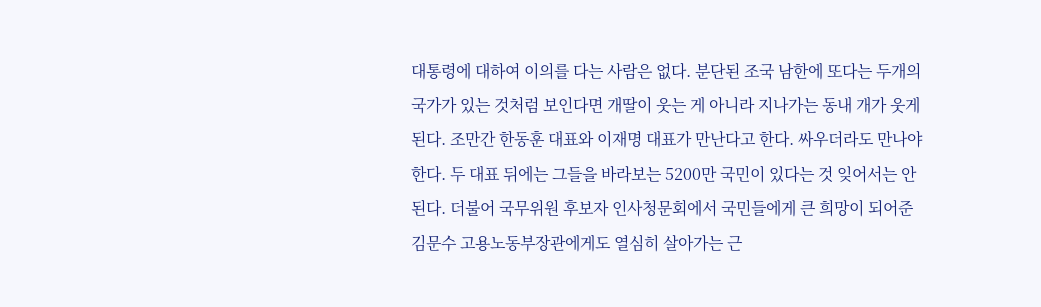대통령에 대하여 이의를 다는 사람은 없다. 분단된 조국 남한에 또다는 두개의 국가가 있는 것처럼 보인다면 개딸이 웃는 게 아니라 지나가는 동내 개가 웃게 된다. 조만간 한동훈 대표와 이재명 대표가 만난다고 한다. 싸우더라도 만나야 한다. 두 대표 뒤에는 그들을 바라보는 5200만 국민이 있다는 것 잊어서는 안 된다. 더불어 국무위원 후보자 인사청문회에서 국민들에게 큰 희망이 되어준 김문수 고용노동부장관에게도 열심히 살아가는 근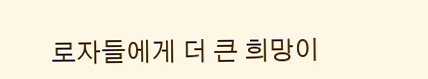로자들에게 더 큰 희망이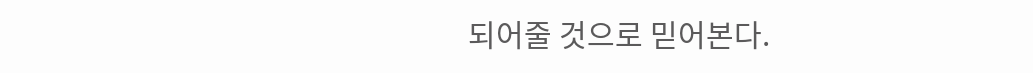되어줄 것으로 믿어본다.